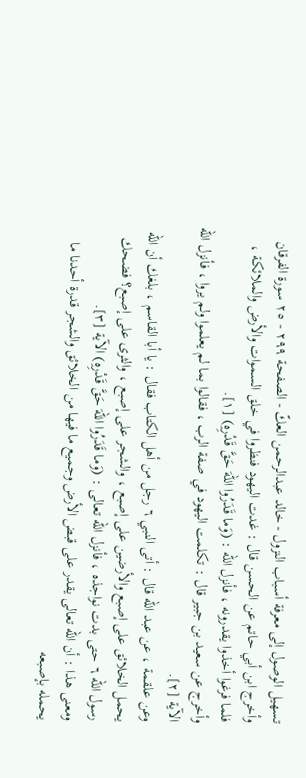تسهيل الوصول إلى معرفة أسباب النزول - خالد عبدالرحمن العكّ - الصفحة ٢٩٩ - ٢٥ سورة الفرقان
وأخرج ابن أبي حاتم عن الحسن قال : غدت اليهود فنظروا في خلق السموات والأرض والملائكة ، فلما فرغوا أخذوا يقدرونه ، فأنزل الله : (وَما قَدَرُوا اللهَ حَقَّ قَدْرِهِ) [١].
وأخرج عن سعيد بن جبير قال : تكلمت اليهود في صفة الرب ، فقالوا بما لم يعلموا ولم يروا ، فأنزل الله الآية [٢].
وعن علقمة ، عن عبد الله قال : أتى النبي ٦ رجل من أهل الكتاب فقال : يا أبا القاسم ، بلغك أن الله يحمل الخلائق على إصبع والأرضين على إصبع ، والشجر على إصبع ، والثرى على إصبع؟ فضحك رسول الله ٦ حتى بدت نواجذه ، فأنزل الله تعالى : (وَما قَدَرُوا اللهَ حَقَّ قَدْرِهِ) الآية [٣].
ومعنى هذا : أن الله تعالى يقدر على قبض الأرض وجميع ما فيها من الخلائق والشجر قدرة أحدنا ما يحمله بإصبعه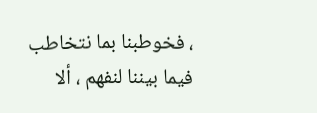، فخوطبنا بما نتخاطب فيما بيننا لنفهم ، ألا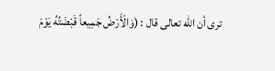ترى أن الله تعالى قال : (وَالْأَرْضُ جَمِيعاً قَبْضَتُهُ يَوْمَ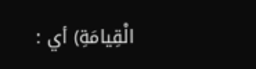الْقِيامَةِ) أي :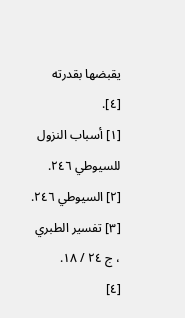يقبضها بقدرته [٤].
[١] أسباب النزول للسيوطي ٢٤٦.
[٢] السيوطي ٢٤٦.
[٣] تفسير الطبري ، ج ٢٤ / ١٨.
[٤]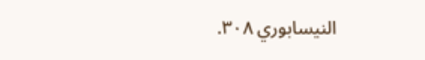النيسابوري ٣٠٨.